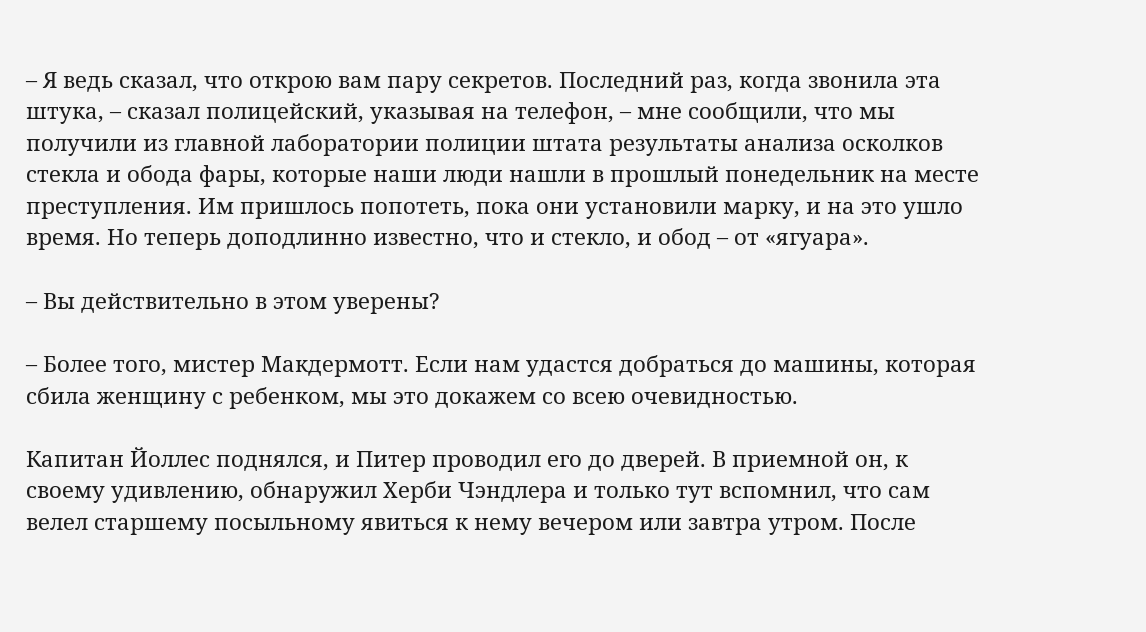– Я ведь сказал, что открою вам пару секретов. Последний раз, когда звонила эта штука, – сказал полицейский, указывая на телефон, – мне сообщили, что мы получили из главной лаборатории полиции штата результаты анализа осколков стекла и обода фары, которые наши люди нашли в прошлый понедельник на месте преступления. Им пришлось попотеть, пока они установили марку, и на это ушло время. Но теперь доподлинно известно, что и стекло, и обод – от «ягуара».

– Вы действительно в этом уверены?

– Более того, мистер Макдермотт. Если нам удастся добраться до машины, которая сбила женщину с ребенком, мы это докажем со всею очевидностью.

Капитан Йоллес поднялся, и Питер проводил его до дверей. В приемной он, к своему удивлению, обнаружил Херби Чэндлера и только тут вспомнил, что сам велел старшему посыльному явиться к нему вечером или завтра утром. После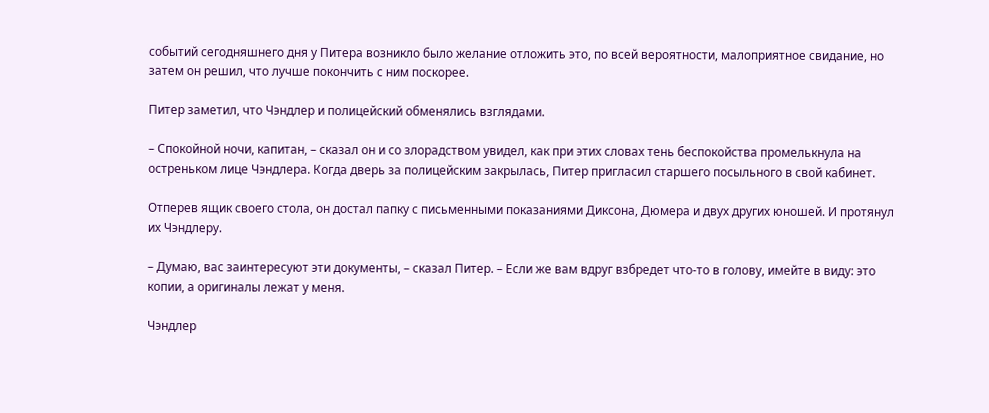событий сегодняшнего дня у Питера возникло было желание отложить это, по всей вероятности, малоприятное свидание, но затем он решил, что лучше покончить с ним поскорее.

Питер заметил, что Чэндлер и полицейский обменялись взглядами.

– Спокойной ночи, капитан, – сказал он и со злорадством увидел, как при этих словах тень беспокойства промелькнула на остреньком лице Чэндлера. Когда дверь за полицейским закрылась, Питер пригласил старшего посыльного в свой кабинет.

Отперев ящик своего стола, он достал папку с письменными показаниями Диксона, Дюмера и двух других юношей. И протянул их Чэндлеру.

– Думаю, вас заинтересуют эти документы, – сказал Питер. – Если же вам вдруг взбредет что-то в голову, имейте в виду: это копии, а оригиналы лежат у меня.

Чэндлер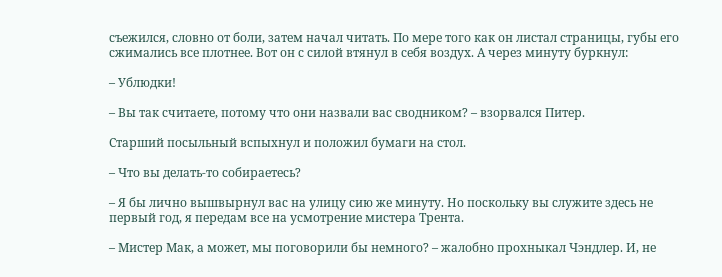съежился, словно от боли, затем начал читать. По мере того как он листал страницы, губы его сжимались все плотнее. Вот он с силой втянул в себя воздух. А через минуту буркнул:

– Ублюдки!

– Вы так считаете, потому что они назвали вас сводником? – взорвался Питер.

Старший посыльный вспыхнул и положил бумаги на стол.

– Что вы делать-то собираетесь?

– Я бы лично вышвырнул вас на улицу сию же минуту. Но поскольку вы служите здесь не первый год, я передам все на усмотрение мистера Трента.

– Мистер Мак, а может, мы поговорили бы немного? – жалобно прохныкал Чэндлер. И, не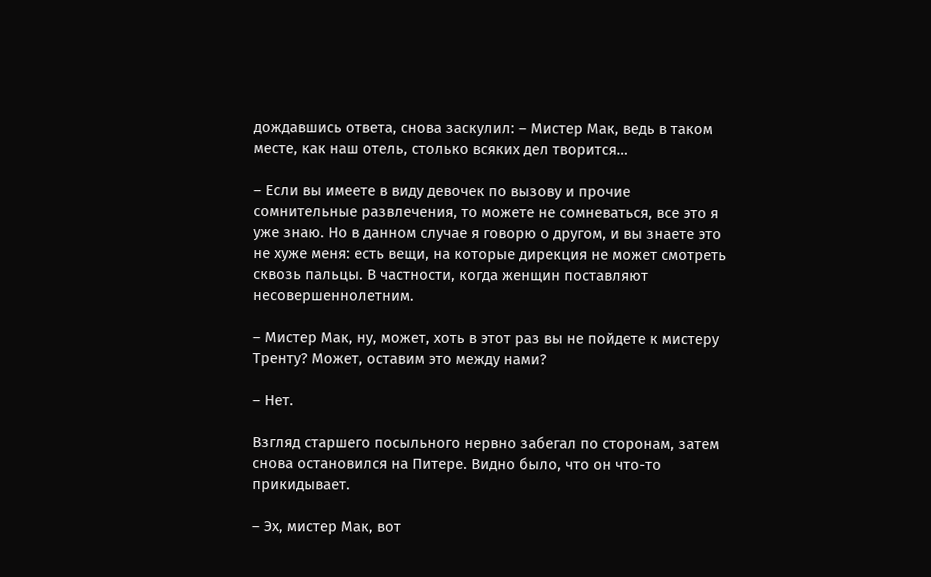дождавшись ответа, снова заскулил: – Мистер Мак, ведь в таком месте, как наш отель, столько всяких дел творится…

– Если вы имеете в виду девочек по вызову и прочие сомнительные развлечения, то можете не сомневаться, все это я уже знаю. Но в данном случае я говорю о другом, и вы знаете это не хуже меня: есть вещи, на которые дирекция не может смотреть сквозь пальцы. В частности, когда женщин поставляют несовершеннолетним.

– Мистер Мак, ну, может, хоть в этот раз вы не пойдете к мистеру Тренту? Может, оставим это между нами?

– Нет.

Взгляд старшего посыльного нервно забегал по сторонам, затем снова остановился на Питере. Видно было, что он что-то прикидывает.

– Эх, мистер Мак, вот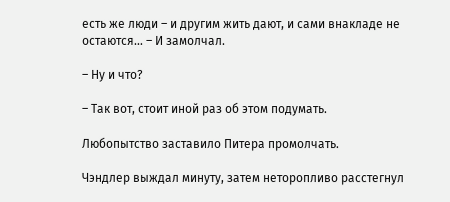есть же люди – и другим жить дают, и сами внакладе не остаются… – И замолчал.

– Ну и что?

– Так вот, стоит иной раз об этом подумать.

Любопытство заставило Питера промолчать.

Чэндлер выждал минуту, затем неторопливо расстегнул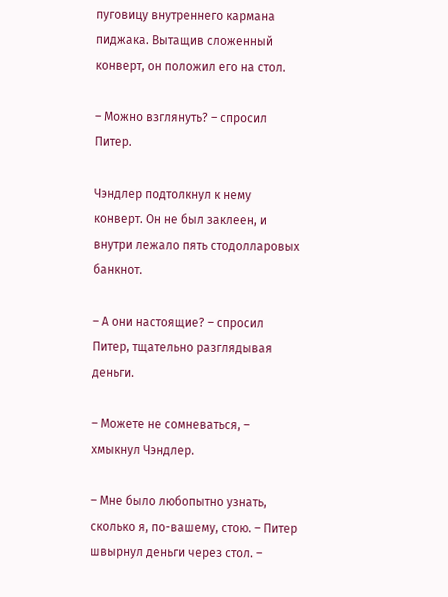пуговицу внутреннего кармана пиджака. Вытащив сложенный конверт, он положил его на стол.

– Можно взглянуть? – спросил Питер.

Чэндлер подтолкнул к нему конверт. Он не был заклеен, и внутри лежало пять стодолларовых банкнот.

– А они настоящие? – спросил Питер, тщательно разглядывая деньги.

– Можете не сомневаться, – хмыкнул Чэндлер.

– Мне было любопытно узнать, сколько я, по-вашему, стою. – Питер швырнул деньги через стол. –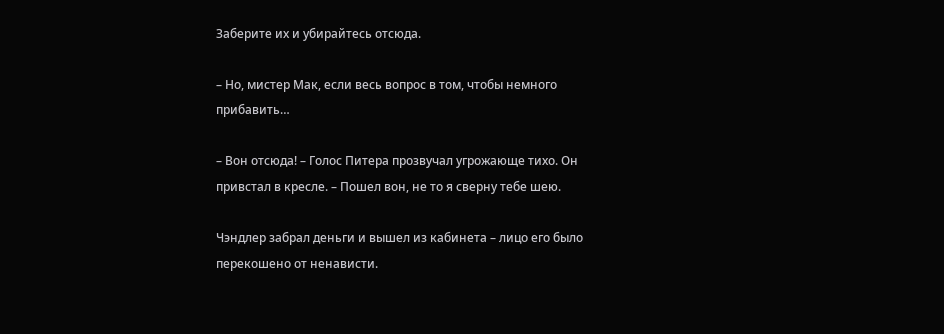Заберите их и убирайтесь отсюда.

– Но, мистер Мак, если весь вопрос в том, чтобы немного прибавить…

– Вон отсюда! – Голос Питера прозвучал угрожающе тихо. Он привстал в кресле. – Пошел вон, не то я сверну тебе шею.

Чэндлер забрал деньги и вышел из кабинета – лицо его было перекошено от ненависти.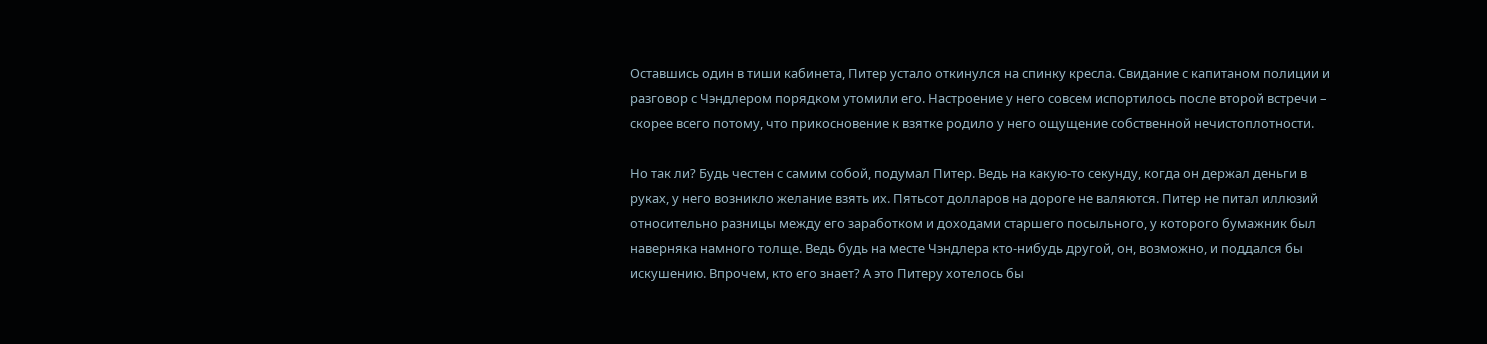Оставшись один в тиши кабинета, Питер устало откинулся на спинку кресла. Свидание с капитаном полиции и разговор с Чэндлером порядком утомили его. Настроение у него совсем испортилось после второй встречи – скорее всего потому, что прикосновение к взятке родило у него ощущение собственной нечистоплотности.

Но так ли? Будь честен с самим собой, подумал Питер. Ведь на какую-то секунду, когда он держал деньги в руках, у него возникло желание взять их. Пятьсот долларов на дороге не валяются. Питер не питал иллюзий относительно разницы между его заработком и доходами старшего посыльного, у которого бумажник был наверняка намного толще. Ведь будь на месте Чэндлера кто-нибудь другой, он, возможно, и поддался бы искушению. Впрочем, кто его знает? А это Питеру хотелось бы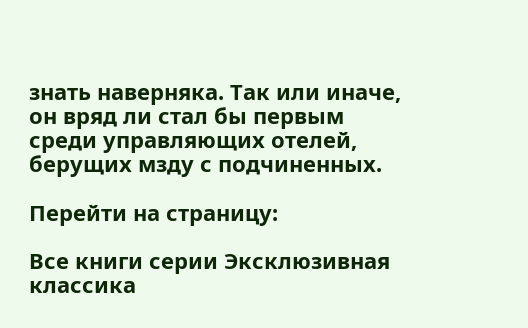знать наверняка. Так или иначе, он вряд ли стал бы первым среди управляющих отелей, берущих мзду с подчиненных.

Перейти на страницу:

Все книги серии Эксклюзивная классика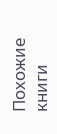Похожие книги